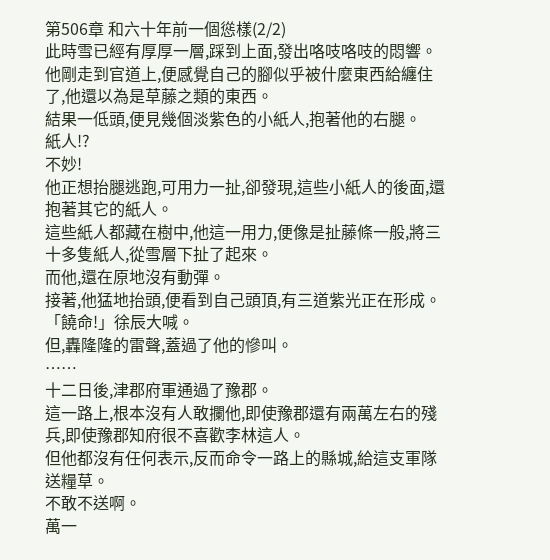第506章 和六十年前一個慫樣(2/2)
此時雪已經有厚厚一層,踩到上面,發出咯吱咯吱的悶響。
他剛走到官道上,便感覺自己的腳似乎被什麼東西給纏住了,他還以為是草藤之類的東西。
結果一低頭,便見幾個淡紫色的小紙人,抱著他的右腿。
紙人!?
不妙!
他正想抬腿逃跑,可用力一扯,卻發現,這些小紙人的後面,還抱著其它的紙人。
這些紙人都藏在樹中,他這一用力,便像是扯藤條一般,將三十多隻紙人,從雪層下扯了起來。
而他,還在原地沒有動彈。
接著,他猛地抬頭,便看到自己頭頂,有三道紫光正在形成。
「饒命!」徐辰大喊。
但,轟隆隆的雷聲,蓋過了他的慘叫。
……
十二日後,津郡府軍通過了豫郡。
這一路上,根本沒有人敢攔他,即使豫郡還有兩萬左右的殘兵,即使豫郡知府很不喜歡李林這人。
但他都沒有任何表示,反而命令一路上的縣城,給這支軍隊送糧草。
不敢不送啊。
萬一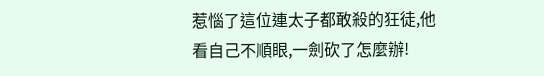惹惱了這位連太子都敢殺的狂徒,他看自己不順眼,一劍砍了怎麼辦!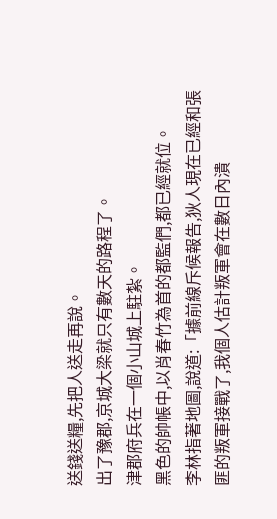送錢送糧,先把人送走再說。
出了豫郡,京城大梁就只有數天的路程了。
津郡府兵在一個小山城上駐紮。
黑色的帥帳中,以肖春竹為首的都監們,都已經就位。
李林指著地圖,說道:「據前線斥候報告,狄人現在已經和張匪的叛軍接戰了,我個人估計叛軍會在數日內潰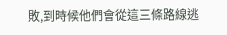敗,到時候他們會從這三條路線逃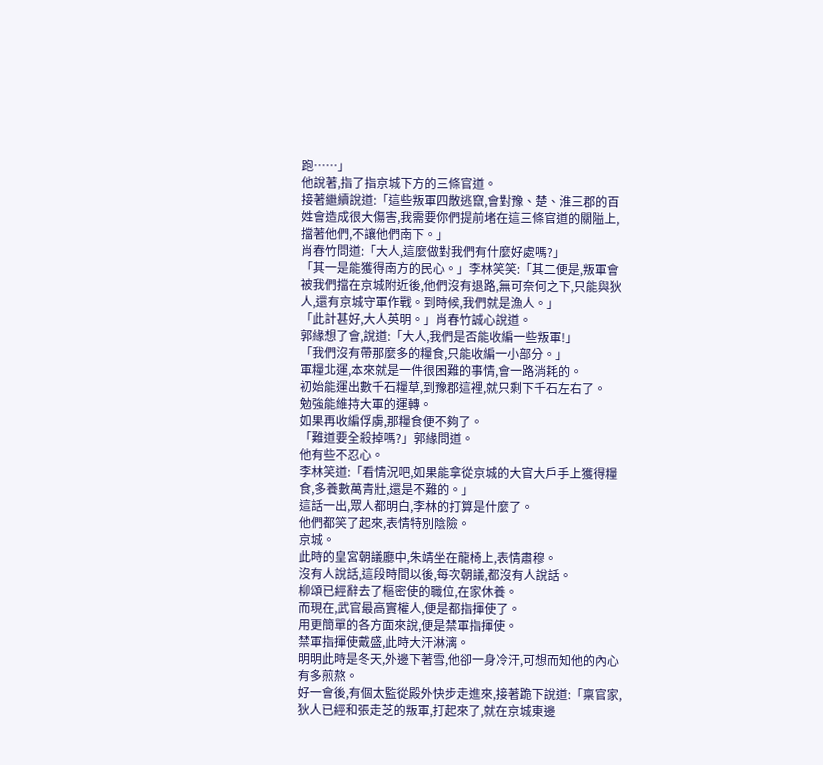跑……」
他說著,指了指京城下方的三條官道。
接著繼續說道:「這些叛軍四散逃竄,會對豫、楚、淮三郡的百姓會造成很大傷害,我需要你們提前堵在這三條官道的關隘上,擋著他們,不讓他們南下。」
肖春竹問道:「大人,這麼做對我們有什麼好處嗎?」
「其一是能獲得南方的民心。」李林笑笑:「其二便是,叛軍會被我們擋在京城附近後,他們沒有退路,無可奈何之下,只能與狄人,還有京城守軍作戰。到時候,我們就是漁人。」
「此計甚好,大人英明。」肖春竹誠心說道。
郭緣想了會,說道:「大人,我們是否能收編一些叛軍!」
「我們沒有帶那麼多的糧食,只能收編一小部分。」
軍糧北運,本來就是一件很困難的事情,會一路消耗的。
初始能運出數千石糧草,到豫郡這裡,就只剩下千石左右了。
勉強能維持大軍的運轉。
如果再收編俘虜,那糧食便不夠了。
「難道要全殺掉嗎?」郭緣問道。
他有些不忍心。
李林笑道:「看情況吧,如果能拿從京城的大官大戶手上獲得糧食,多養數萬青壯,還是不難的。」
這話一出,眾人都明白,李林的打算是什麼了。
他們都笑了起來,表情特別陰險。
京城。
此時的皇宮朝議廳中,朱靖坐在龍椅上,表情肅穆。
沒有人說話,這段時間以後,每次朝議,都沒有人說話。
柳頌已經辭去了樞密使的職位,在家休養。
而現在,武官最高實權人,便是都指揮使了。
用更簡單的各方面來說,便是禁軍指揮使。
禁軍指揮使戴盛,此時大汗淋漓。
明明此時是冬天,外邊下著雪,他卻一身冷汗,可想而知他的內心有多煎熬。
好一會後,有個太監從殿外快步走進來,接著跪下說道:「稟官家,狄人已經和張走芝的叛軍,打起來了,就在京城東邊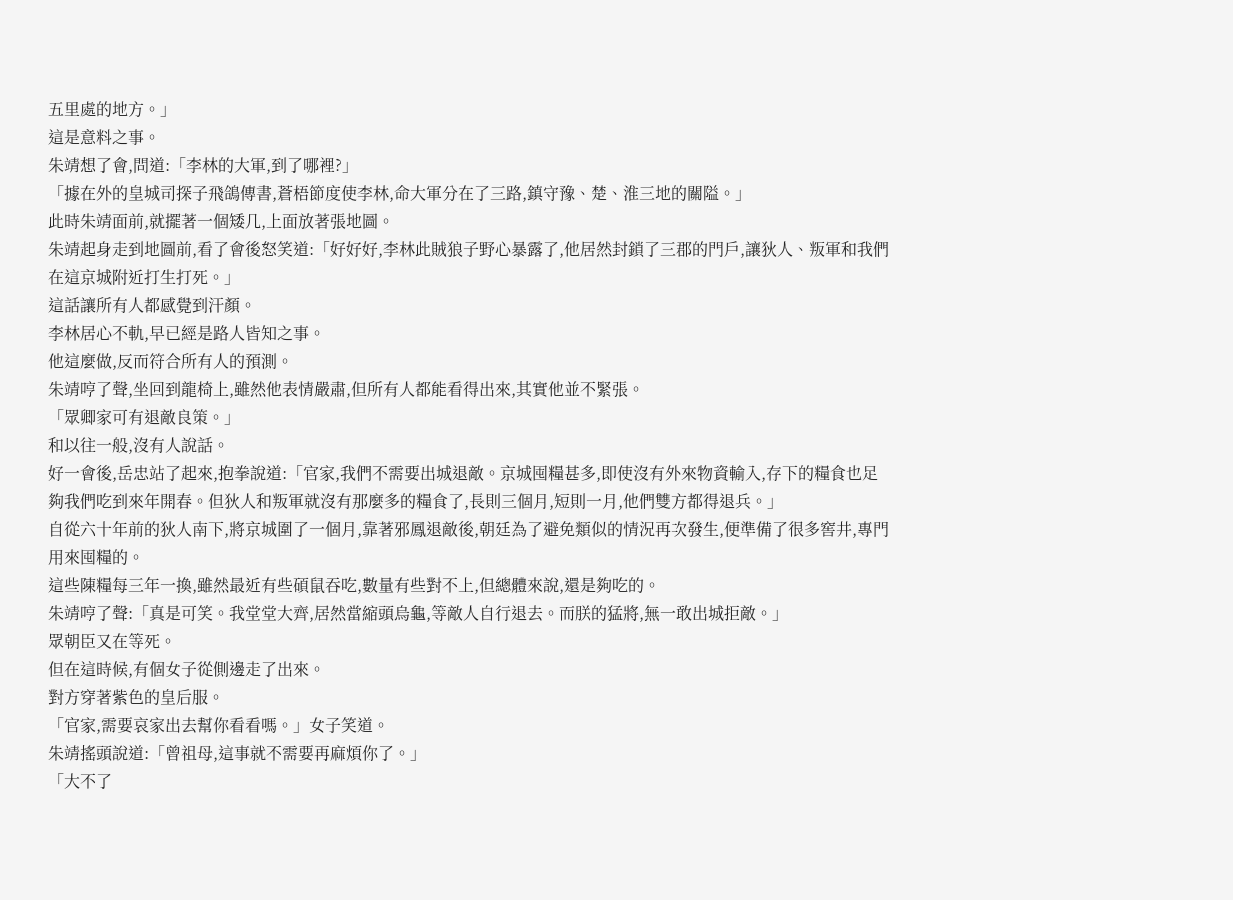五里處的地方。」
這是意料之事。
朱靖想了會,問道:「李林的大軍,到了哪裡?」
「據在外的皇城司探子飛鴿傳書,蒼梧節度使李林,命大軍分在了三路,鎮守豫、楚、淮三地的關隘。」
此時朱靖面前,就擺著一個矮几,上面放著張地圖。
朱靖起身走到地圖前,看了會後怒笑道:「好好好,李林此賊狼子野心暴露了,他居然封鎖了三郡的門戶,讓狄人、叛軍和我們在這京城附近打生打死。」
這話讓所有人都感覺到汗顏。
李林居心不軌,早已經是路人皆知之事。
他這麼做,反而符合所有人的預測。
朱靖哼了聲,坐回到龍椅上,雖然他表情嚴肅,但所有人都能看得出來,其實他並不緊張。
「眾卿家可有退敵良策。」
和以往一般,沒有人說話。
好一會後,岳忠站了起來,抱拳說道:「官家,我們不需要出城退敵。京城囤糧甚多,即使沒有外來物資輸入,存下的糧食也足夠我們吃到來年開春。但狄人和叛軍就沒有那麼多的糧食了,長則三個月,短則一月,他們雙方都得退兵。」
自從六十年前的狄人南下,將京城圍了一個月,靠著邪鳳退敵後,朝廷為了避免類似的情況再次發生,便準備了很多窖井,專門用來囤糧的。
這些陳糧每三年一換,雖然最近有些碩鼠吞吃,數量有些對不上,但總體來說,還是夠吃的。
朱靖哼了聲:「真是可笑。我堂堂大齊,居然當縮頭烏龜,等敵人自行退去。而朕的猛將,無一敢出城拒敵。」
眾朝臣又在等死。
但在這時候,有個女子從側邊走了出來。
對方穿著紫色的皇后服。
「官家,需要哀家出去幫你看看嗎。」女子笑道。
朱靖搖頭說道:「曾祖母,這事就不需要再麻煩你了。」
「大不了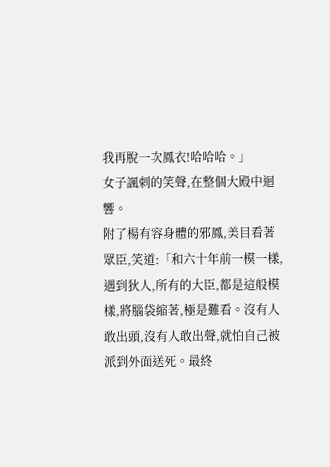我再脫一次鳳衣!哈哈哈。」
女子諷刺的笑聲,在整個大殿中迴響。
附了楊有容身體的邪鳳,美目看著眾臣,笑道:「和六十年前一模一樣,遇到狄人,所有的大臣,都是這般模樣,將腦袋縮著,極是難看。沒有人敢出頭,沒有人敢出聲,就怕自己被派到外面送死。最終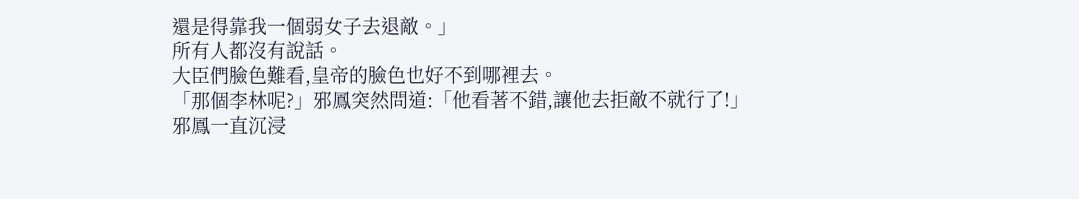還是得靠我一個弱女子去退敵。」
所有人都沒有說話。
大臣們臉色難看,皇帝的臉色也好不到哪裡去。
「那個李林呢?」邪鳳突然問道:「他看著不錯,讓他去拒敵不就行了!」
邪鳳一直沉浸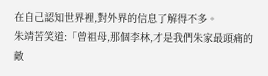在自己認知世界裡,對外界的信息了解得不多。
朱靖苦笑道:「曾祖母,那個李林,才是我們朱家最頭痛的敵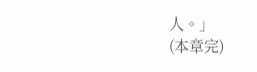人。」
(本章完)